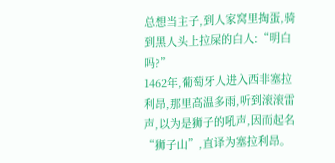总想当主子,到人家窝里掏蛋,骑到黑人头上拉屎的白人:“明白吗?”
1462年,葡萄牙人进入西非塞拉利昂,那里高温多雨,听到滚滚雷声,以为是狮子的吼声,因而起名“狮子山”,直译为塞拉利昂。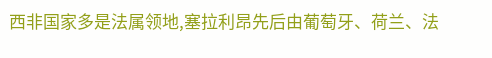西非国家多是法属领地,塞拉利昂先后由葡萄牙、荷兰、法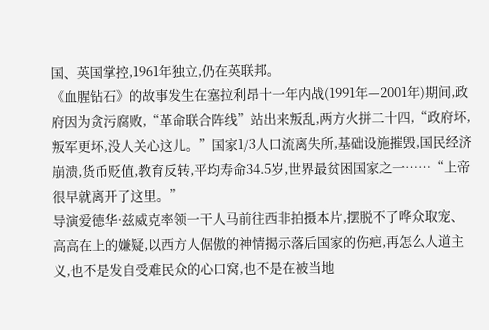国、英国掌控,1961年独立,仍在英联邦。
《血腥钻石》的故事发生在塞拉利昂十一年内战(1991年—2001年)期间,政府因为贪污腐败,“革命联合阵线”站出来叛乱,两方火拼二十四,“政府坏,叛军更坏,没人关心这儿。”国家1/3人口流离失所,基础设施摧毁,国民经济崩溃,货币贬值,教育反转,平均寿命34.5岁,世界最贫困国家之一……“上帝很早就离开了这里。”
导演爱德华·兹威克率领一干人马前往西非拍摄本片,摆脱不了哗众取宠、高高在上的嫌疑,以西方人倨傲的神情揭示落后国家的伤疤,再怎么人道主义,也不是发自受难民众的心口窝,也不是在被当地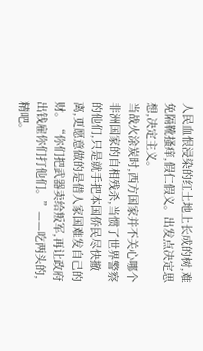人民血恨浸染的红土地上长成的树,难免隔靴搔痒,假仁假义。出发点决定思想,决定主义。
当战火涂炭时,西方国家并不关心哪个非洲国家的自相残杀,当惯了世界警察的他们,只是就手把本国侨民尽快撤离,更愿意做的是借人家国难发自己的财。“你们把武器卖给叛军,再让政府出钱雇你们打他们。”——吃两头的,精吧。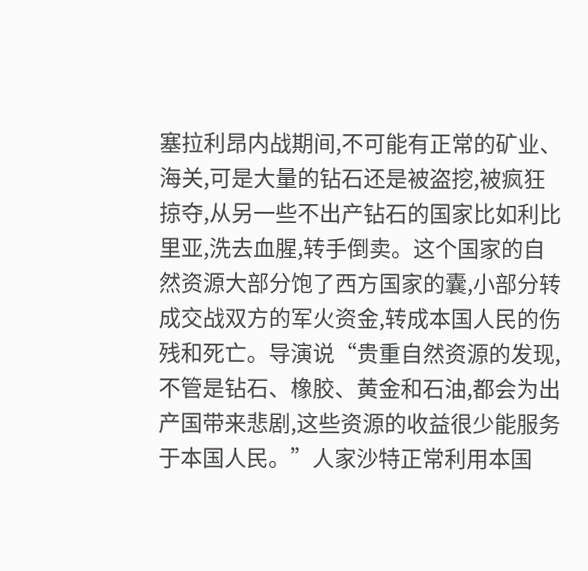塞拉利昂内战期间,不可能有正常的矿业、海关,可是大量的钻石还是被盗挖,被疯狂掠夺,从另一些不出产钻石的国家比如利比里亚,洗去血腥,转手倒卖。这个国家的自然资源大部分饱了西方国家的囊,小部分转成交战双方的军火资金,转成本国人民的伤残和死亡。导演说“贵重自然资源的发现,不管是钻石、橡胶、黄金和石油,都会为出产国带来悲剧,这些资源的收益很少能服务于本国人民。”人家沙特正常利用本国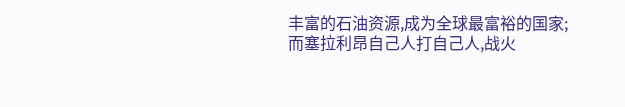丰富的石油资源,成为全球最富裕的国家;而塞拉利昂自己人打自己人,战火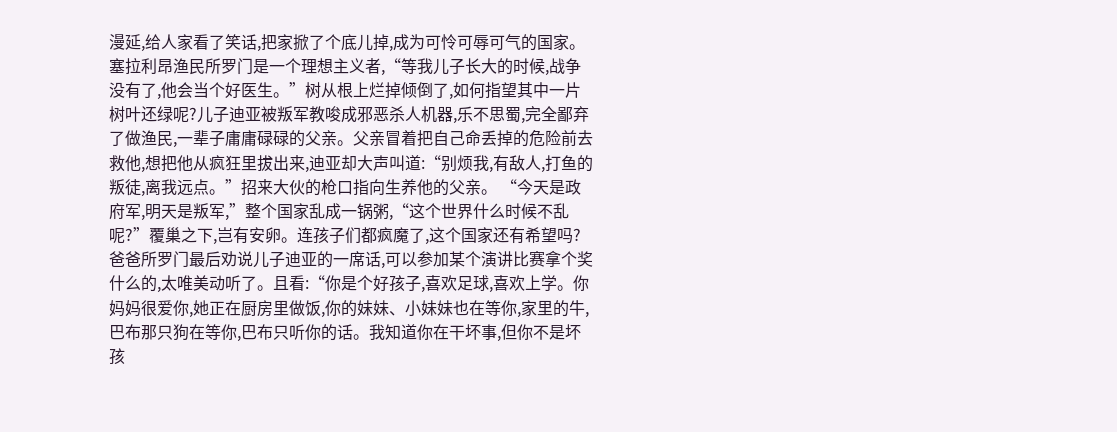漫延,给人家看了笑话,把家掀了个底儿掉,成为可怜可辱可气的国家。
塞拉利昂渔民所罗门是一个理想主义者,“等我儿子长大的时候,战争没有了,他会当个好医生。”树从根上烂掉倾倒了,如何指望其中一片树叶还绿呢?儿子迪亚被叛军教唆成邪恶杀人机器,乐不思蜀,完全鄙弃了做渔民,一辈子庸庸碌碌的父亲。父亲冒着把自己命丢掉的危险前去救他,想把他从疯狂里拔出来,迪亚却大声叫道:“别烦我,有敌人,打鱼的叛徒,离我远点。”招来大伙的枪口指向生养他的父亲。 “今天是政府军,明天是叛军,”整个国家乱成一锅粥,“这个世界什么时候不乱呢?”覆巢之下,岂有安卵。连孩子们都疯魔了,这个国家还有希望吗?
爸爸所罗门最后劝说儿子迪亚的一席话,可以参加某个演讲比赛拿个奖什么的,太唯美动听了。且看:“你是个好孩子,喜欢足球,喜欢上学。你妈妈很爱你,她正在厨房里做饭,你的妹妹、小妹妹也在等你,家里的牛,巴布那只狗在等你,巴布只听你的话。我知道你在干坏事,但你不是坏孩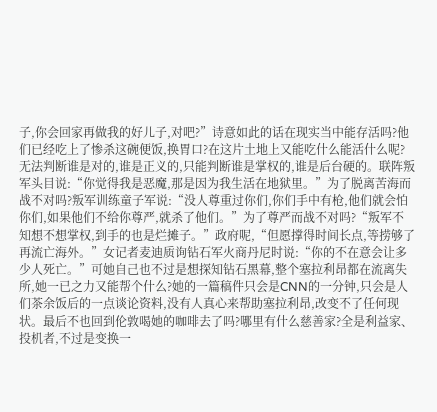子,你会回家再做我的好儿子,对吧?”诗意如此的话在现实当中能存活吗?他们已经吃上了惨杀这碗便饭,换胃口?在这片土地上又能吃什么能活什么呢?
无法判断谁是对的,谁是正义的,只能判断谁是掌权的,谁是后台硬的。联阵叛军头目说:“你觉得我是恶魔,那是因为我生活在地狱里。”为了脱离苦海而战不对吗?叛军训练童子军说:“没人尊重过你们,你们手中有枪,他们就会怕你们,如果他们不给你尊严,就杀了他们。”为了尊严而战不对吗?“叛军不知想不想掌权,到手的也是烂摊子。”政府呢,“但愿撑得时间长点,等捞够了再流亡海外。”女记者麦迪质询钻石军火商丹尼时说:“你的不在意会让多少人死亡。”可她自己也不过是想探知钻石黑幕,整个塞拉利昂都在流离失所,她一已之力又能帮个什么?她的一篇稿件只会是CNN的一分钟,只会是人们茶余饭后的一点谈论资料,没有人真心来帮助塞拉利昂,改变不了任何现状。最后不也回到伦敦喝她的咖啡去了吗?哪里有什么慈善家?全是利益家、投机者,不过是变换一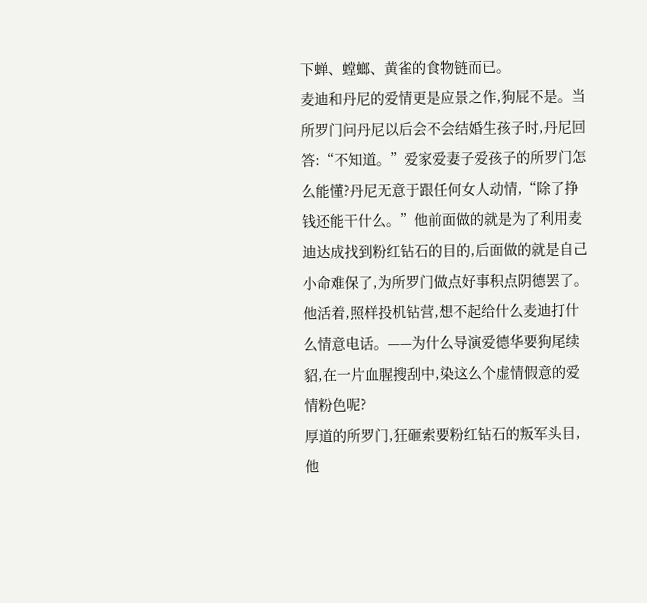下蝉、螳螂、黄雀的食物链而已。
麦迪和丹尼的爱情更是应景之作,狗屁不是。当所罗门问丹尼以后会不会结婚生孩子时,丹尼回答:“不知道。”爱家爱妻子爱孩子的所罗门怎么能懂?丹尼无意于跟任何女人动情,“除了挣钱还能干什么。”他前面做的就是为了利用麦迪达成找到粉红钻石的目的,后面做的就是自己小命难保了,为所罗门做点好事积点阴德罢了。他活着,照样投机钻营,想不起给什么麦迪打什么情意电话。——为什么导演爱德华要狗尾续貂,在一片血腥搜刮中,染这么个虚情假意的爱情粉色呢?
厚道的所罗门,狂砸索要粉红钻石的叛军头目,他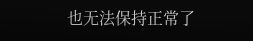也无法保持正常了